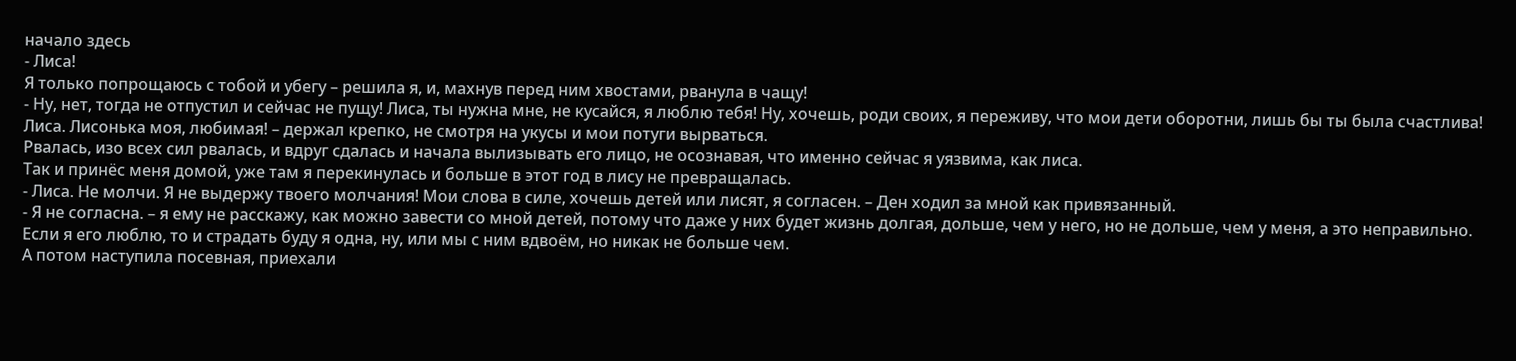начало здесь
- Лиса!
Я только попрощаюсь с тобой и убегу – решила я, и, махнув перед ним хвостами, рванула в чащу!
- Ну, нет, тогда не отпустил и сейчас не пущу! Лиса, ты нужна мне, не кусайся, я люблю тебя! Ну, хочешь, роди своих, я переживу, что мои дети оборотни, лишь бы ты была счастлива! Лиса. Лисонька моя, любимая! – держал крепко, не смотря на укусы и мои потуги вырваться.
Рвалась, изо всех сил рвалась, и вдруг сдалась и начала вылизывать его лицо, не осознавая, что именно сейчас я уязвима, как лиса.
Так и принёс меня домой, уже там я перекинулась и больше в этот год в лису не превращалась.
- Лиса. Не молчи. Я не выдержу твоего молчания! Мои слова в силе, хочешь детей или лисят, я согласен. – Ден ходил за мной как привязанный.
- Я не согласна. – я ему не расскажу, как можно завести со мной детей, потому что даже у них будет жизнь долгая, дольше, чем у него, но не дольше, чем у меня, а это неправильно. Если я его люблю, то и страдать буду я одна, ну, или мы с ним вдвоём, но никак не больше чем.
А потом наступила посевная, приехали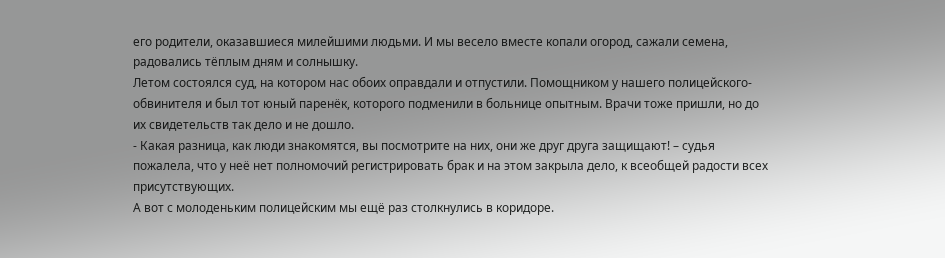его родители, оказавшиеся милейшими людьми. И мы весело вместе копали огород, сажали семена, радовались тёплым дням и солнышку.
Летом состоялся суд, на котором нас обоих оправдали и отпустили. Помощником у нашего полицейского-обвинителя и был тот юный паренёк, которого подменили в больнице опытным. Врачи тоже пришли, но до их свидетельств так дело и не дошло.
- Какая разница, как люди знакомятся, вы посмотрите на них, они же друг друга защищают! – судья пожалела, что у неё нет полномочий регистрировать брак и на этом закрыла дело, к всеобщей радости всех присутствующих.
А вот с молоденьким полицейским мы ещё раз столкнулись в коридоре.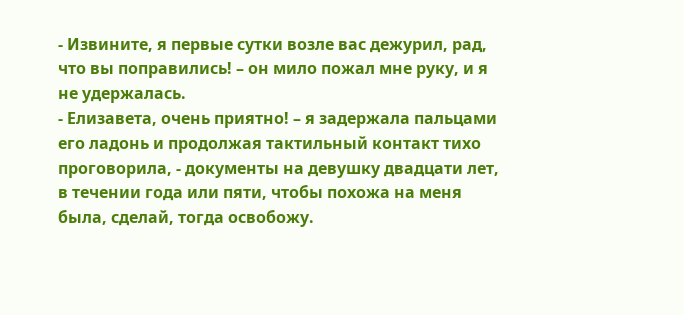- Извините, я первые сутки возле вас дежурил, рад, что вы поправились! – он мило пожал мне руку, и я не удержалась.
- Елизавета, очень приятно! – я задержала пальцами его ладонь и продолжая тактильный контакт тихо проговорила, - документы на девушку двадцати лет, в течении года или пяти, чтобы похожа на меня была, сделай, тогда освобожу.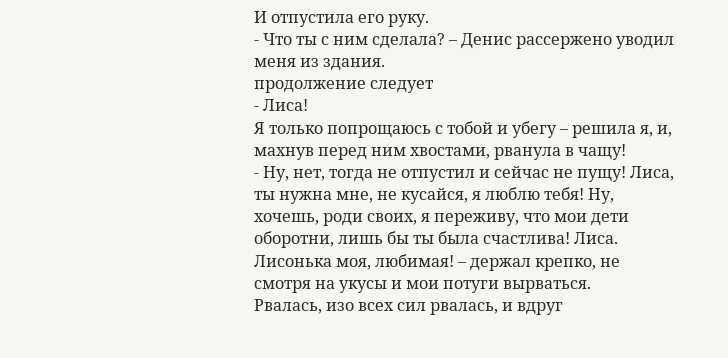И отпустила его руку.
- Что ты с ним сделала? – Денис рассержено уводил меня из здания.
продолжение следует
- Лиса!
Я только попрощаюсь с тобой и убегу – решила я, и, махнув перед ним хвостами, рванула в чащу!
- Ну, нет, тогда не отпустил и сейчас не пущу! Лиса, ты нужна мне, не кусайся, я люблю тебя! Ну, хочешь, роди своих, я переживу, что мои дети оборотни, лишь бы ты была счастлива! Лиса. Лисонька моя, любимая! – держал крепко, не смотря на укусы и мои потуги вырваться.
Рвалась, изо всех сил рвалась, и вдруг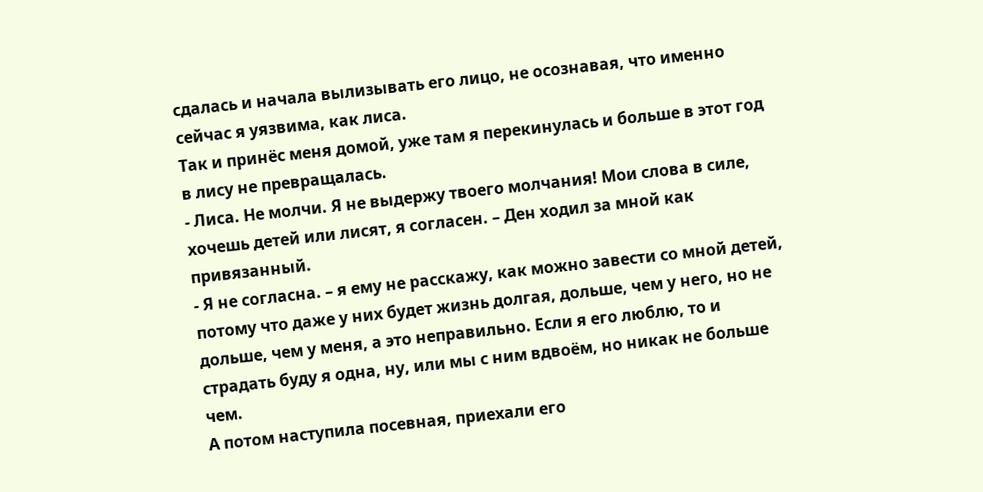сдалась и начала вылизывать его лицо, не осознавая, что именно сейчас я уязвима, как лиса.
Так и принёс меня домой, уже там я перекинулась и больше в этот год в лису не превращалась.
- Лиса. Не молчи. Я не выдержу твоего молчания! Мои слова в силе, хочешь детей или лисят, я согласен. – Ден ходил за мной как привязанный.
- Я не согласна. – я ему не расскажу, как можно завести со мной детей, потому что даже у них будет жизнь долгая, дольше, чем у него, но не дольше, чем у меня, а это неправильно. Если я его люблю, то и страдать буду я одна, ну, или мы с ним вдвоём, но никак не больше чем.
А потом наступила посевная, приехали его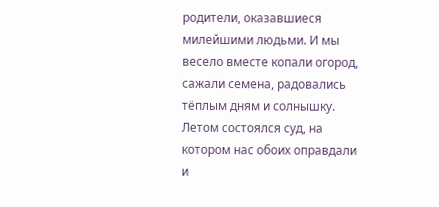родители, оказавшиеся милейшими людьми. И мы весело вместе копали огород, сажали семена, радовались тёплым дням и солнышку.
Летом состоялся суд, на котором нас обоих оправдали и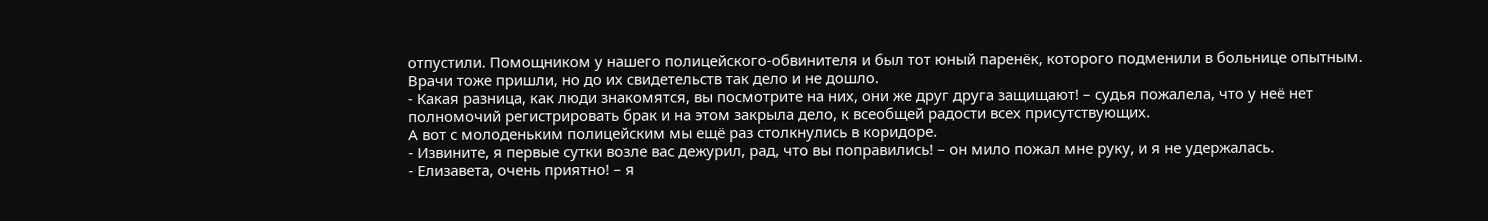отпустили. Помощником у нашего полицейского-обвинителя и был тот юный паренёк, которого подменили в больнице опытным. Врачи тоже пришли, но до их свидетельств так дело и не дошло.
- Какая разница, как люди знакомятся, вы посмотрите на них, они же друг друга защищают! – судья пожалела, что у неё нет полномочий регистрировать брак и на этом закрыла дело, к всеобщей радости всех присутствующих.
А вот с молоденьким полицейским мы ещё раз столкнулись в коридоре.
- Извините, я первые сутки возле вас дежурил, рад, что вы поправились! – он мило пожал мне руку, и я не удержалась.
- Елизавета, очень приятно! – я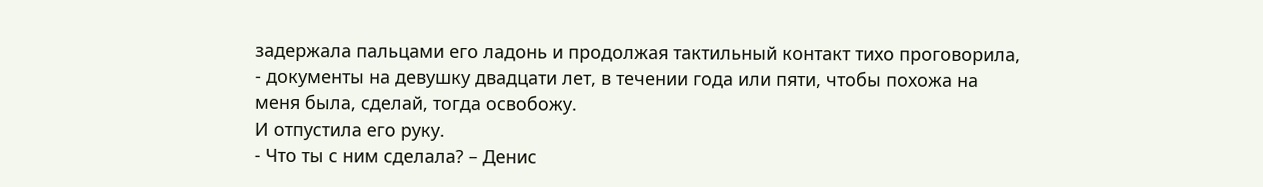задержала пальцами его ладонь и продолжая тактильный контакт тихо проговорила, - документы на девушку двадцати лет, в течении года или пяти, чтобы похожа на меня была, сделай, тогда освобожу.
И отпустила его руку.
- Что ты с ним сделала? – Денис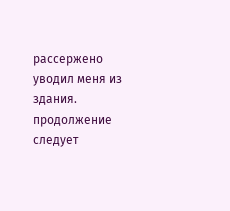рассержено уводил меня из здания.
продолжение следует